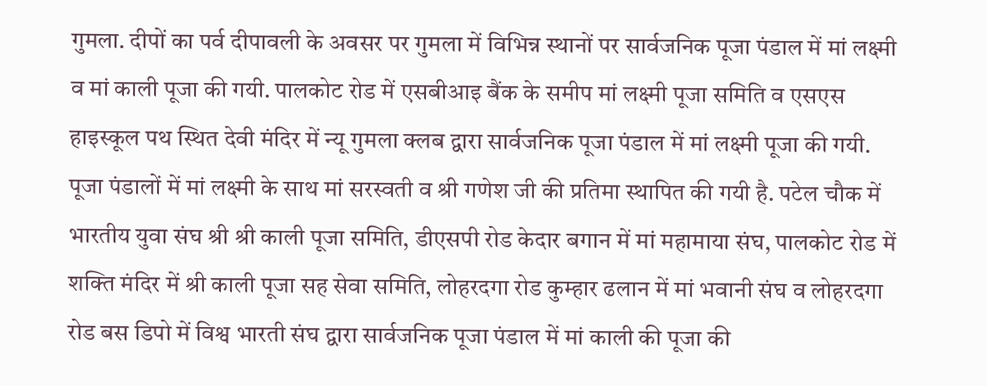गुमला. दीपों का पर्व दीपावली के अवसर पर गुमला में विभिन्न स्थानों पर सार्वजनिक पूजा पंडाल में मां लक्ष्मी व मां काली पूजा की गयी. पालकोट रोड में एसबीआइ बैंक के समीप मां लक्ष्मी पूजा समिति व एसएस हाइस्कूल पथ स्थित देवी मंदिर में न्यू गुमला क्लब द्वारा सार्वजनिक पूजा पंडाल में मां लक्ष्मी पूजा की गयी. पूजा पंडालों में मां लक्ष्मी के साथ मां सरस्वती व श्री गणेश जी की प्रतिमा स्थापित की गयी है. पटेल चौक में भारतीय युवा संघ श्री श्री काली पूजा समिति, डीएसपी रोड केदार बगान में मां महामाया संघ, पालकोट रोड में शक्ति मंदिर में श्री काली पूजा सह सेवा समिति, लोहरदगा रोड कुम्हार ढलान में मां भवानी संघ व लोहरदगा रोड बस डिपो में विश्व भारती संघ द्वारा सार्वजनिक पूजा पंडाल में मां काली की पूजा की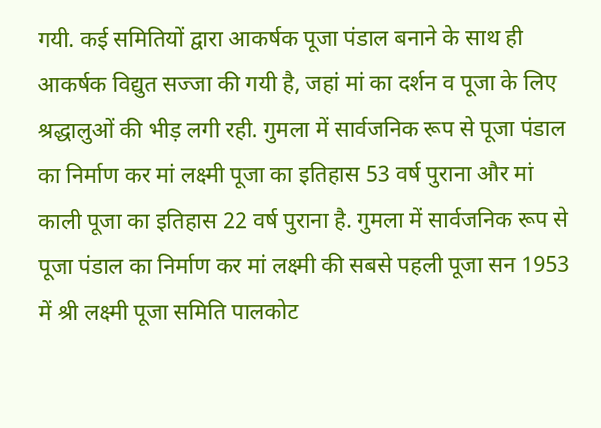गयी. कई समितियों द्वारा आकर्षक पूजा पंडाल बनाने के साथ ही आकर्षक विद्युत सज्जा की गयी है, जहां मां का दर्शन व पूजा के लिए श्रद्धालुओं की भीड़ लगी रही. गुमला में सार्वजनिक रूप से पूजा पंडाल का निर्माण कर मां लक्ष्मी पूजा का इतिहास 53 वर्ष पुराना और मां काली पूजा का इतिहास 22 वर्ष पुराना है. गुमला में सार्वजनिक रूप से पूजा पंडाल का निर्माण कर मां लक्ष्मी की सबसे पहली पूजा सन 1953 में श्री लक्ष्मी पूजा समिति पालकोट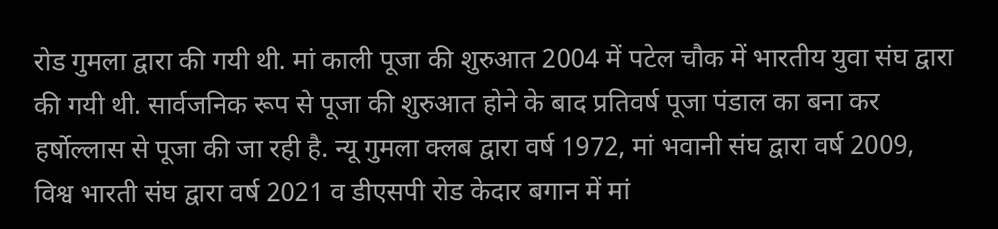रोड गुमला द्वारा की गयी थी. मां काली पूजा की शुरुआत 2004 में पटेल चौक में भारतीय युवा संघ द्वारा की गयी थी. सार्वजनिक रूप से पूजा की शुरुआत होने के बाद प्रतिवर्ष पूजा पंडाल का बना कर हर्षोल्लास से पूजा की जा रही है. न्यू गुमला क्लब द्वारा वर्ष 1972, मां भवानी संघ द्वारा वर्ष 2009, विश्व भारती संघ द्वारा वर्ष 2021 व डीएसपी रोड केदार बगान में मां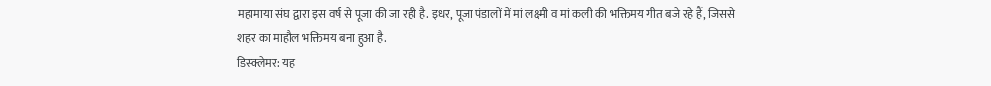महामाया संघ द्वारा इस वर्ष से पूजा की जा रही है. इधर, पूजा पंडालों में मां लक्ष्मी व मां कली की भक्तिमय गीत बजे रहे हैं, जिससे शहर का माहौल भक्तिमय बना हुआ है.
डिस्क्लेमर: यह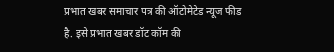प्रभात खबर समाचार पत्र की ऑटोमेटेड न्यूज फीड है. इसे प्रभात खबर डॉट कॉम की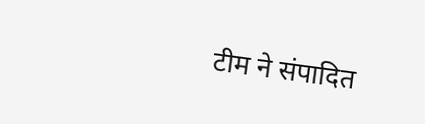टीम ने संपादित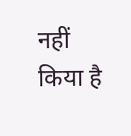नहीं किया है